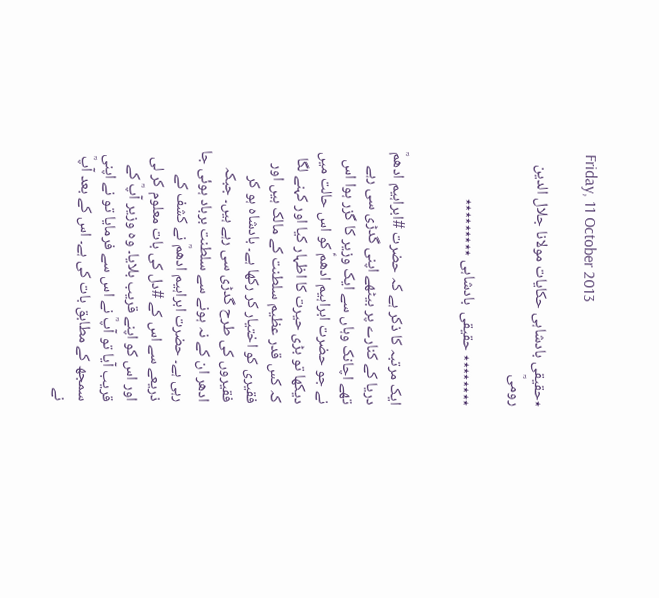Friday, 11 October 2013

٭حقیقی بادشاہی حکایات مولانا جلال الدین رومیؒ

٭٭٭٭٭٭٭٭ حقیقی  بادشاہی ٭٭٭٭٭٭٭٭٭


ایک مرتبہ کا ذکر ہے کہ حضرت #ابراہیم ادھمؒ دریا کے کنارے پر بیٹھے اپنی گدڑی سی رہے تھے اچانک وہاں سے ایک وزیر کا گزر ہوا اس نے جو حضرت ابراہیم ادھمؑ کو اس حالت میں دیکھا تو بڑی حیرت کا اظہار کیا اور کہنے لگا کہ کس قدر عظیم سلطنت کے مالک ہیں اور فقیری کو اختیار کر رکھا ہے۔ بادشاہ ہو کر فقیروں کی طرح گدڑی سی رہے ہیں۔ جبکہ ادھر ان کے نہ ہونے سے سلطنت برباد ہوئی جا رہی ہے۔ حضرت ابراہیم ادھمؒ نے کشف کے ذریعے سے اس کے #دل کی بات معلوم کر لی اور اس کو اپنے قریب بلایا۔ وہ وزیر آپؒ کے قریب آیا تو آپؒ نے اس سے فرمایا تو نے اپنی سمجھ کے مطابق بات کی ہے۔ اس کے بعد آپؒ نے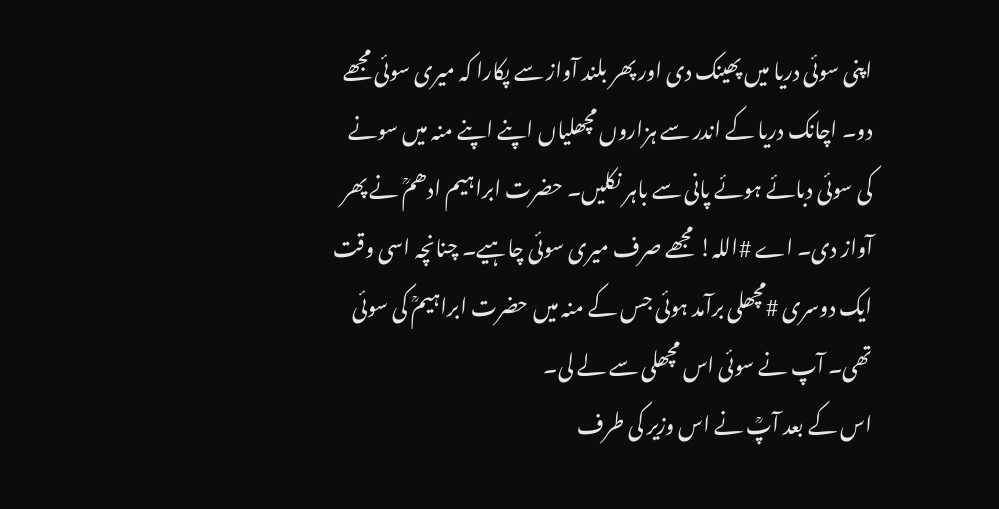اپنی سوئی دریا میں پھینک دی اور پھر بلند آواز سے پکارا کہ میری سوئی مجھے دو۔ اچانک دریا کے اندر سے ہزاروں مچھلیاں اپنے اپنے منہ میں سونے کی سوئی دبائے ہوئے پانی سے باہر نکلیں۔ حضرت ابراہیم ادھمؒ نے پھر آواز دی۔ اے #اللہ! مجھے صرف میری سوئی چاہیے۔ چنانچہ اسی وقت ایک دوسری #مچھلی برآمد ہوئی جس کے منہ میں حضرت ابراہیمؒ کی سوئی تھی۔ آپ نے سوئی اس مچھلی سے لے لی۔
اس کے بعد آپؒ نے اس وزیر کی طرف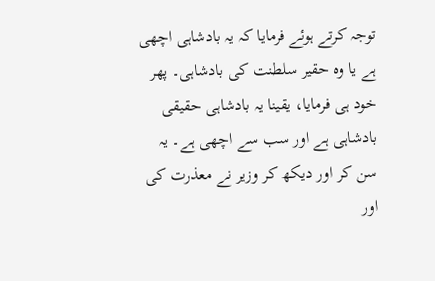توجہ کرتے ہوئے فرمایا کہ یہ بادشاہی اچھی ہے یا وہ حقیر سلطنت کی بادشاہی۔ پھر خود ہی فرمایا، یقینا یہ بادشاہی حقیقی بادشاہی ہے اور سب سے اچھی ہے۔ یہ سن کر اور دیکھ کر وزیر نے معذرت کی اور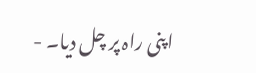اپنی راہ پر چل دیا۔ -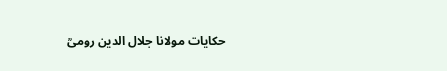حکایات مولانا جلال الدین رومیؒ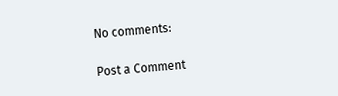No comments:

Post a Comment